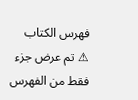فهرس الكتاب
⚠ تم عرض جزء فقط من الفهرس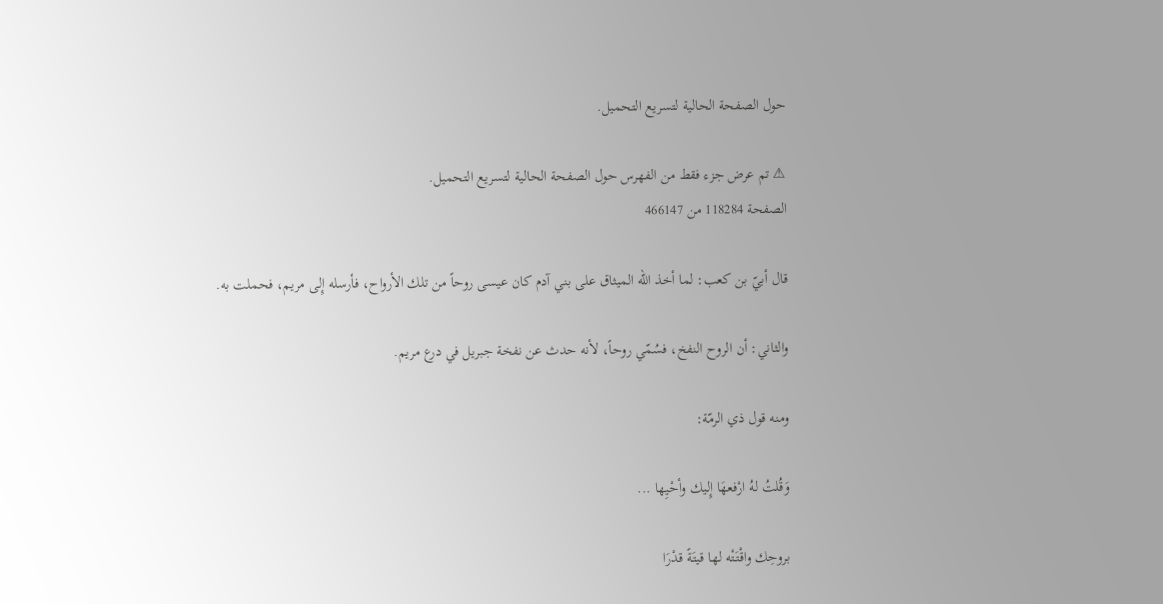حول الصفحة الحالية لتسريع التحميل.

⚠ تم عرض جزء فقط من الفهرس حول الصفحة الحالية لتسريع التحميل.
الصفحة 118284 من 466147

قال أبيّ بن كعب: لما أخذ الله الميثاق على بني آدم كان عيسى روحاً من تلك الأرواح، فأرسله إِلى مريم، فحملت به.

والثاني: أن الروح النفخ، فسُمّي روحاً، لأنه حدث عن نفخة جبريل في درع مريم.

ومنه قول ذي الرمّة:

وَقُلتُ لهُ ارْفعهَا إِليك وأحْيِها ...

بروحِك واقْتَتْه لها قيتَةً قدْرَا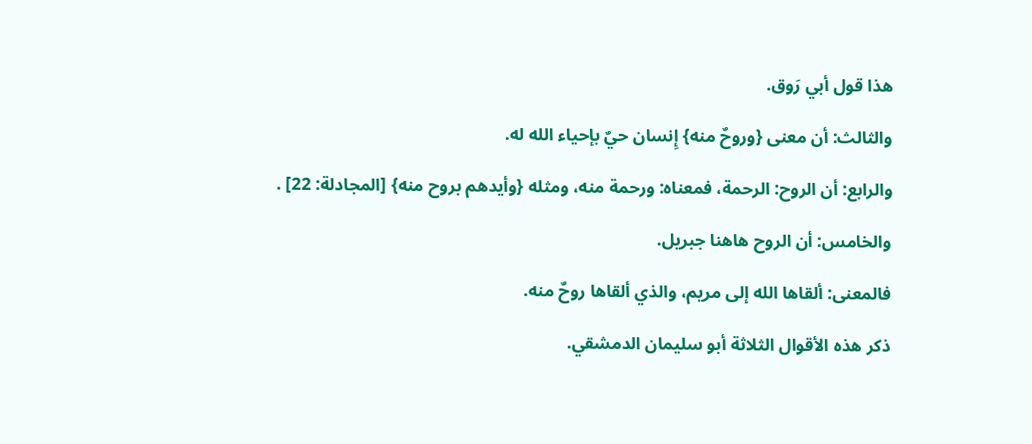هذا قول أبي رَوق.

والثالث: أن معنى {وروحٌ منه} إِنسان حيٌ بإحياء الله له.

والرابع: أن الروح: الرحمة، فمعناه: ورحمة منه، ومثله {وأيدهم بروح منه} [المجادلة: 22] .

والخامس: أن الروح هاهنا جبريل.

فالمعنى: ألقاها الله إلى مريم، والذي ألقاها روحٌ منه.

ذكر هذه الأقوال الثلاثة أبو سليمان الدمشقي.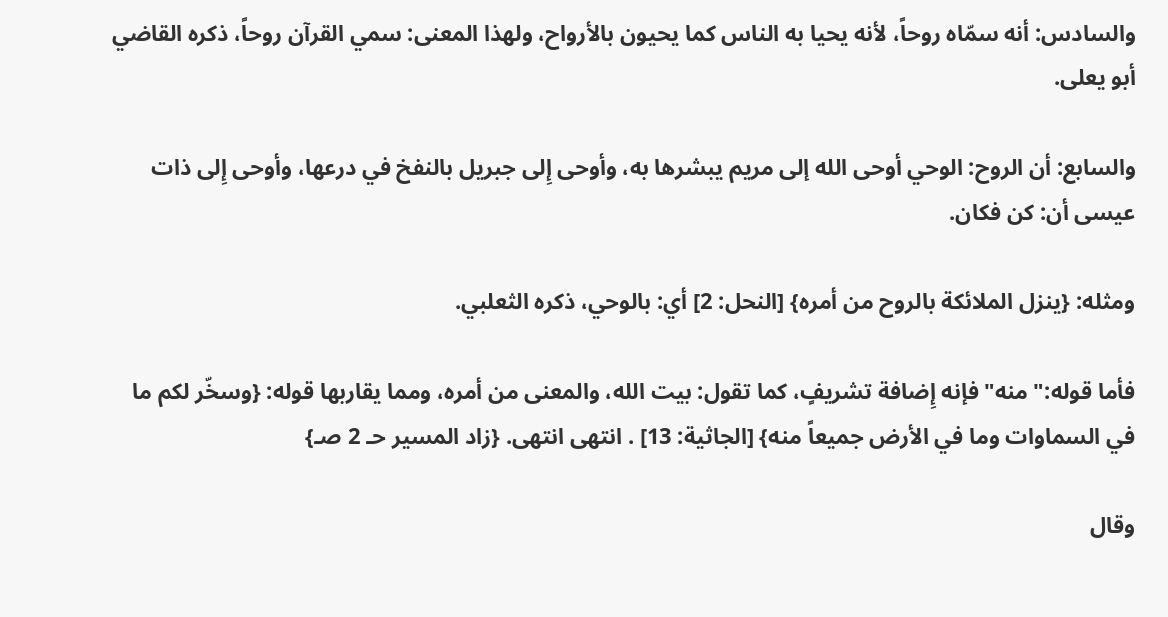والسادس: أنه سمّاه روحاً، لأنه يحيا به الناس كما يحيون بالأرواح، ولهذا المعنى: سمي القرآن روحاً، ذكره القاضي أبو يعلى.

والسابع: أن الروح: الوحي أوحى الله إلى مريم يبشرها به، وأوحى إِلى جبريل بالنفخ في درعها، وأوحى إِلى ذات عيسى أن: كن فكان.

ومثله: {ينزل الملائكة بالروح من أمره} [النحل: 2] أي: بالوحي، ذكره الثعلبي.

فأما قوله:"منه"فإنه إِضافة تشريفٍ، كما تقول: بيت الله، والمعنى من أمره، ومما يقاربها قوله: {وسخّر لكم ما في السماوات وما في الأرض جميعاً منه} [الجاثية: 13] . انتهى انتهى. {زاد المسير حـ 2 صـ}

وقال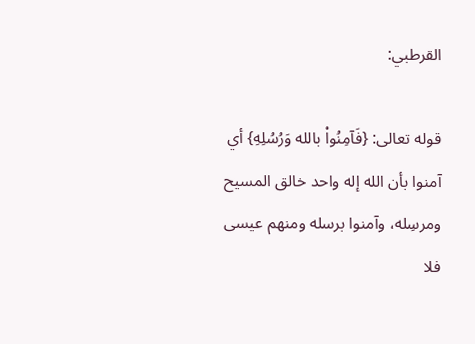القرطبي:

قوله تعالى: {فَآمِنُواْ بالله وَرُسُلِهِ} أي آمنوا بأن الله إله واحد خالق المسيح ومرسِله، وآمنوا برسله ومنهم عيسى فلا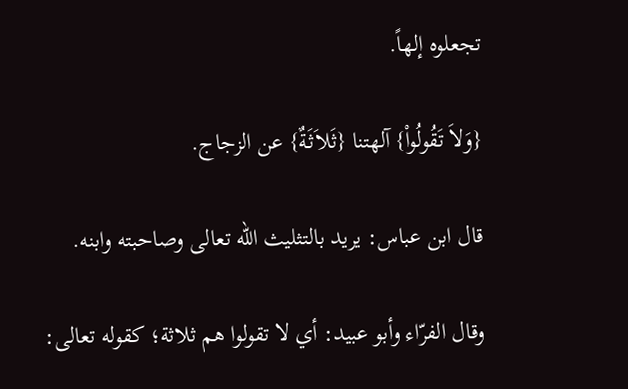تجعلوه إلهاً.

{وَلاَ تَقُولُواْ} آلهتنا {ثَلاَثَةٌ} عن الزجاج.

قال ابن عباس: يريد بالتثليث الله تعالى وصاحبته وابنه.

وقال الفرّاء وأبو عبيد: أي لا تقولوا هم ثلاثة؛ كقوله تعالى: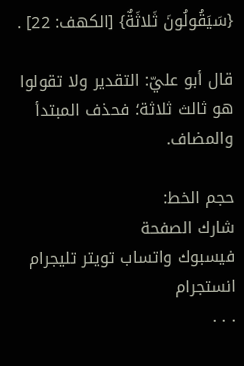{سَيَقُولُونَ ثَلاثَةٌ} [الكهف: 22] .

قال أبو عليّ: التقدير ولا تقولوا هو ثالث ثلاثة؛ فحذف المبتدأ والمضاف.

حجم الخط:
شارك الصفحة
فيسبوك واتساب تويتر تليجرام انستجرام
. . .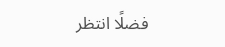فضلًا انتظر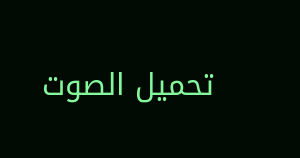تحميل الصوت